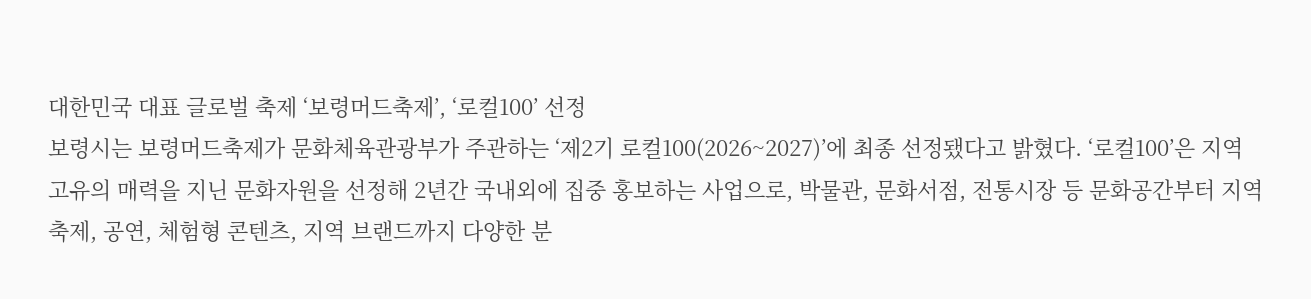대한민국 대표 글로벌 축제 ‘보령머드축제’, ‘로컬100’ 선정
보령시는 보령머드축제가 문화체육관광부가 주관하는 ‘제2기 로컬100(2026~2027)’에 최종 선정됐다고 밝혔다. ‘로컬100’은 지역 고유의 매력을 지닌 문화자원을 선정해 2년간 국내외에 집중 홍보하는 사업으로, 박물관, 문화서점, 전통시장 등 문화공간부터 지역축제, 공연, 체험형 콘텐츠, 지역 브랜드까지 다양한 분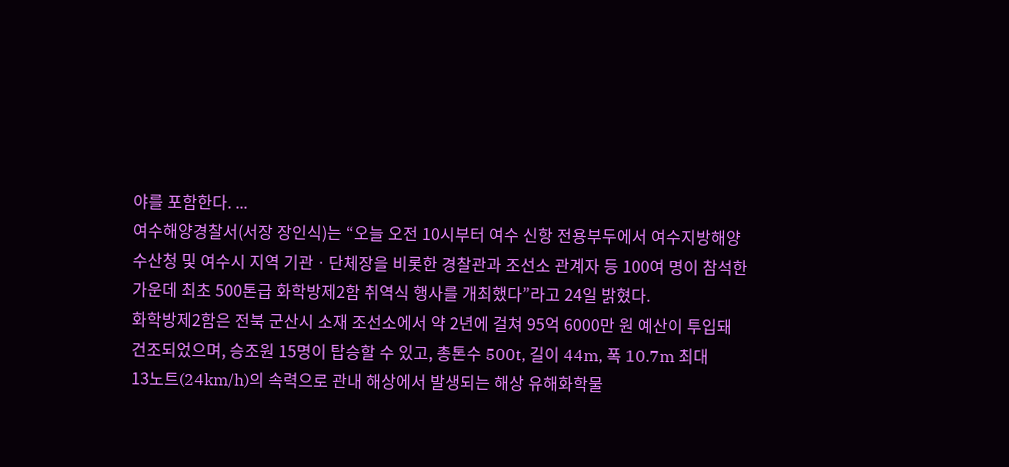야를 포함한다. ...
여수해양경찰서(서장 장인식)는 “오늘 오전 10시부터 여수 신항 전용부두에서 여수지방해양
수산청 및 여수시 지역 기관ㆍ단체장을 비롯한 경찰관과 조선소 관계자 등 100여 명이 참석한
가운데 최초 500톤급 화학방제2함 취역식 행사를 개최했다”라고 24일 밝혔다.
화학방제2함은 전북 군산시 소재 조선소에서 약 2년에 걸쳐 95억 6000만 원 예산이 투입돼
건조되었으며, 승조원 15명이 탑승할 수 있고, 총톤수 500t, 길이 44m, 폭 10.7m 최대
13노트(24km/h)의 속력으로 관내 해상에서 발생되는 해상 유해화학물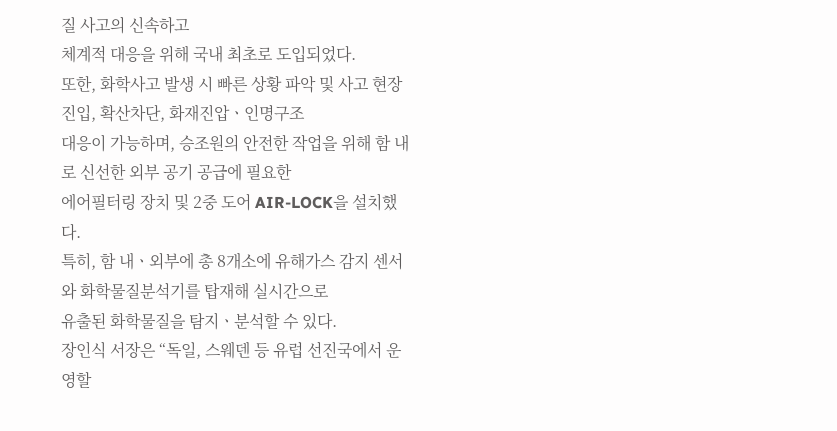질 사고의 신속하고
체계적 대응을 위해 국내 최초로 도입되었다.
또한, 화학사고 발생 시 빠른 상황 파악 및 사고 현장 진입, 확산차단, 화재진압ㆍ인명구조
대응이 가능하며, 승조원의 안전한 작업을 위해 함 내로 신선한 외부 공기 공급에 필요한
에어필터링 장치 및 2중 도어 AIR-LOCK을 설치했다.
특히, 함 내ㆍ외부에 총 8개소에 유해가스 감지 센서와 화학물질분석기를 탑재해 실시간으로
유출된 화학물질을 탐지ㆍ분석할 수 있다.
장인식 서장은 “독일, 스웨덴 등 유럽 선진국에서 운영할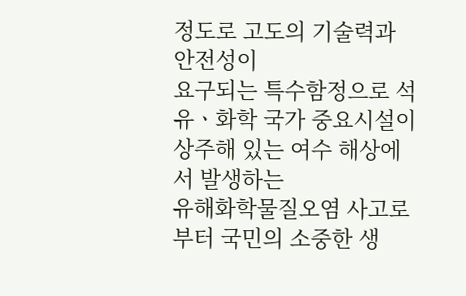정도로 고도의 기술력과 안전성이
요구되는 특수함정으로 석유ㆍ화학 국가 중요시설이 상주해 있는 여수 해상에서 발생하는
유해화학물질오염 사고로부터 국민의 소중한 생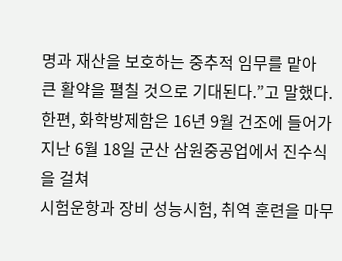명과 재산을 보호하는 중추적 임무를 맡아
큰 활약을 펼칠 것으로 기대된다.”고 말했다.
한편, 화학방제함은 16년 9월 건조에 들어가 지난 6월 18일 군산 삼원중공업에서 진수식을 걸쳐
시험운항과 장비 성능시험, 취역 훈련을 마무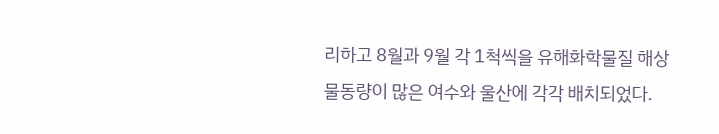리하고 8월과 9월 각 1척씩을 유해화학물질 해상
물동량이 많은 여수와 울산에 각각 배치되었다.